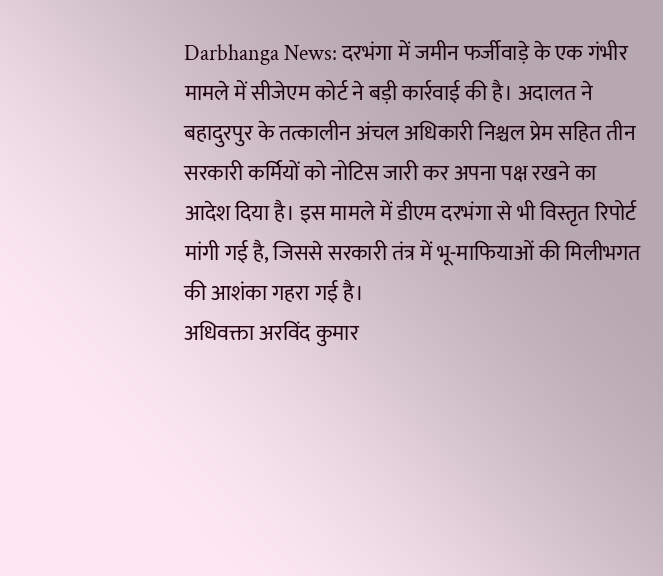Darbhanga News: दरभंगा में जमीन फर्जीवाड़े के एक गंभीर मामले में सीजेएम कोर्ट ने बड़ी कार्रवाई की है। अदालत ने बहादुरपुर के तत्कालीन अंचल अधिकारी निश्चल प्रेम सहित तीन सरकारी कर्मियों को नोटिस जारी कर अपना पक्ष रखने का आदेश दिया है। इस मामले में डीएम दरभंगा से भी विस्तृत रिपोर्ट मांगी गई है, जिससे सरकारी तंत्र में भू-माफियाओं की मिलीभगत की आशंका गहरा गई है।
अधिवक्ता अरविंद कुमार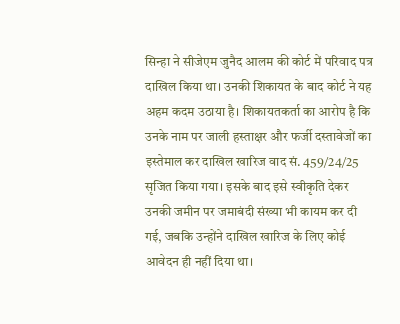सिन्हा ने सीजेएम जुनैद आलम की कोर्ट में परिवाद पत्र दाखिल किया था। उनकी शिकायत के बाद कोर्ट ने यह अहम कदम उठाया है। शिकायतकर्ता का आरोप है कि उनके नाम पर जाली हस्ताक्षर और फर्जी दस्तावेजों का इस्तेमाल कर दाखिल खारिज वाद सं. 459/24/25 सृजित किया गया। इसके बाद इसे स्वीकृति देकर उनकी जमीन पर जमाबंदी संख्या भी कायम कर दी गई, जबकि उन्होंने दाखिल खारिज के लिए कोई आवेदन ही नहीं दिया था।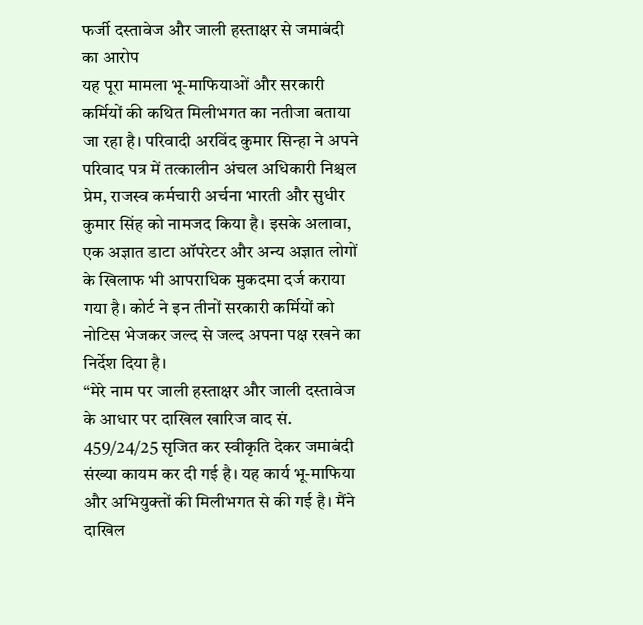फर्जी दस्तावेज और जाली हस्ताक्षर से जमाबंदी का आरोप
यह पूरा मामला भू-माफियाओं और सरकारी कर्मियों की कथित मिलीभगत का नतीजा बताया जा रहा है। परिवादी अरविंद कुमार सिन्हा ने अपने परिवाद पत्र में तत्कालीन अंचल अधिकारी निश्चल प्रेम, राजस्व कर्मचारी अर्चना भारती और सुधीर कुमार सिंह को नामजद किया है। इसके अलावा, एक अज्ञात डाटा ऑपरेटर और अन्य अज्ञात लोगों के खिलाफ भी आपराधिक मुकदमा दर्ज कराया गया है। कोर्ट ने इन तीनों सरकारी कर्मियों को नोटिस भेजकर जल्द से जल्द अपना पक्ष रखने का निर्देश दिया है।
“मेरे नाम पर जाली हस्ताक्षर और जाली दस्तावेज के आधार पर दाखिल खारिज वाद सं. 459/24/25 सृजित कर स्वीकृति देकर जमाबंदी संख्या कायम कर दी गई है। यह कार्य भू-माफिया और अभियुक्तों की मिलीभगत से की गई है। मैंने दाखिल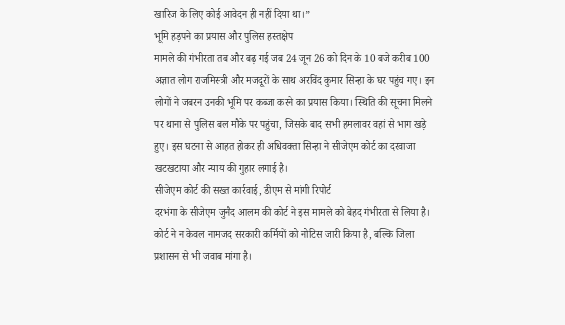खारिज के लिए कोई आवेदन ही नहीं दिया था।”
भूमि हड़पने का प्रयास और पुलिस हस्तक्षेप
मामले की गंभीरता तब और बढ़ गई जब 24 जून 26 को दिन के 10 बजे करीब 100 अज्ञात लोग राजमिस्त्री और मजदूरों के साथ अरविंद कुमार सिन्हा के घर पहुंच गए। इन लोगों ने जबरन उनकी भूमि पर कब्जा करने का प्रयास किया। स्थिति की सूचना मिलने पर थाना से पुलिस बल मौके पर पहुंचा, जिसके बाद सभी हमलावर वहां से भाग खड़े हुए। इस घटना से आहत होकर ही अधिवक्ता सिन्हा ने सीजेएम कोर्ट का दरवाजा खटखटाया और न्याय की गुहार लगाई है।
सीजेएम कोर्ट की सख्त कार्रवाई, डीएम से मांगी रिपोर्ट
दरभंगा के सीजेएम जुनैद आलम की कोर्ट ने इस मामले को बेहद गंभीरता से लिया है। कोर्ट ने न केवल नामजद सरकारी कर्मियों को नोटिस जारी किया है, बल्कि जिला प्रशासन से भी जवाब मांगा है।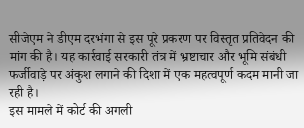सीजेएम ने डीएम दरभंगा से इस पूरे प्रकरण पर विस्तृत प्रतिवेदन की मांग की है। यह कार्रवाई सरकारी तंत्र में भ्रष्टाचार और भूमि संबंधी फर्जीवाड़े पर अंकुश लगाने की दिशा में एक महत्वपूर्ण कदम मानी जा रही है।
इस मामले में कोर्ट की अगली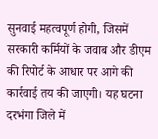सुनवाई महत्वपूर्ण होगी, जिसमें सरकारी कर्मियों के जवाब और डीएम की रिपोर्ट के आधार पर आगे की कार्रवाई तय की जाएगी। यह घटना दरभंगा जिले में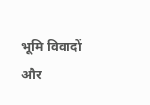भूमि विवादों और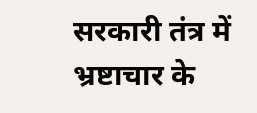सरकारी तंत्र में भ्रष्टाचार के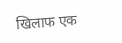खिलाफ एक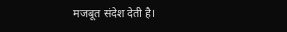मजबूत संदेश देती है।